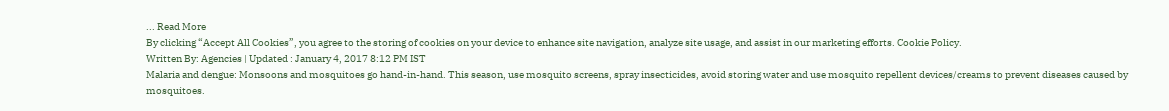... Read More
By clicking “Accept All Cookies”, you agree to the storing of cookies on your device to enhance site navigation, analyze site usage, and assist in our marketing efforts. Cookie Policy.
Written By: Agencies | Updated : January 4, 2017 8:12 PM IST
Malaria and dengue: Monsoons and mosquitoes go hand-in-hand. This season, use mosquito screens, spray insecticides, avoid storing water and use mosquito repellent devices/creams to prevent diseases caused by mosquitoes.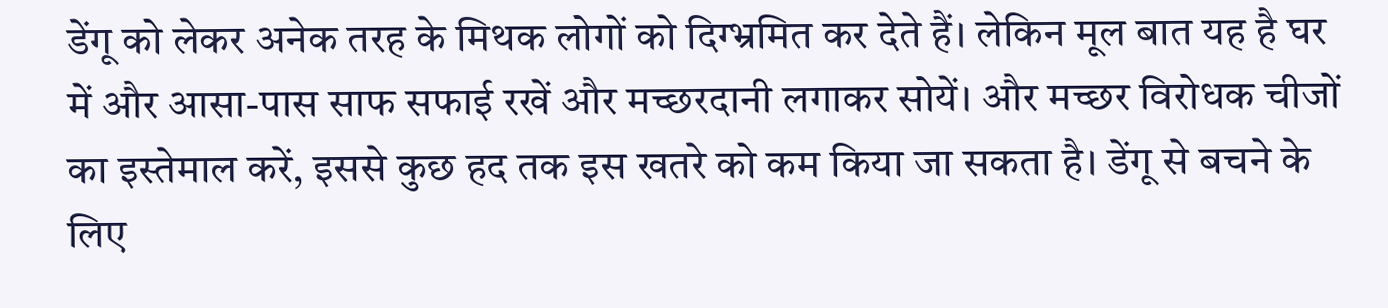डेंगू को लेकर अनेक तरह के मिथक लोगों को दिग्भ्रमित कर देते हैं। लेकिन मूल बात यह है घर में और आसा-पास साफ सफाई रखें और मच्छरदानी लगाकर सोयें। और मच्छर विरोधक चीजों का इस्तेमाल करें, इससे कुछ हद तक इस खतरे को कम किया जा सकता है। डेंगू से बचने के लिए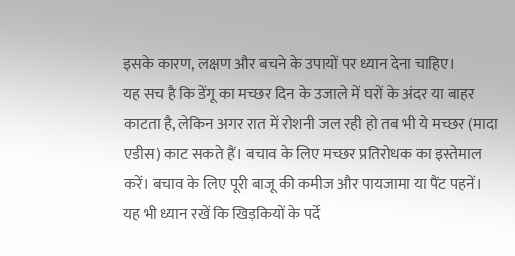इसके कारण, लक्षण और बचने के उपायों पर ध्यान देना चाहिए।
यह सच है कि डेंगू का मच्छर दिन के उजाले में घरों के अंदर या बाहर काटता है, लेकिन अगर रात में रोशनी जल रही हो तब भी ये मच्छर (मादा एडीस) काट सकते हैं। बचाव के लिए मच्छर प्रतिरोधक का इस्तेमाल करें। बचाव के लिए पूरी बाजू की कमीज और पायजामा या पैंट पहनें। यह भी ध्यान रखें कि खिड़कियों के पर्दे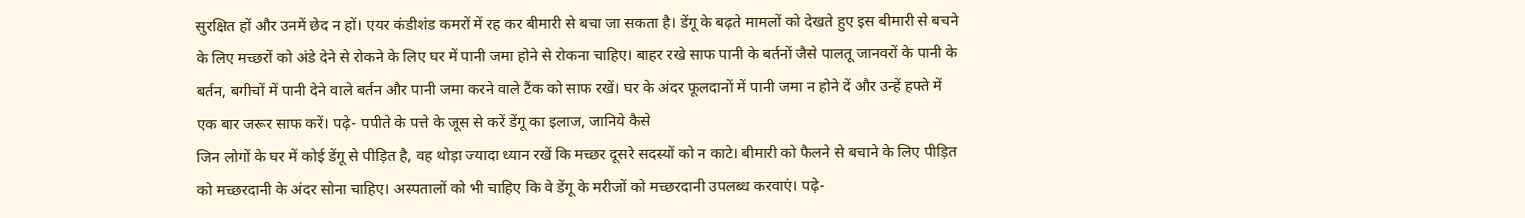सुरक्षित हों और उनमें छेद न हों। एयर कंडीशंड कमरों में रह कर बीमारी से बचा जा सकता है। डेंगू के बढ़ते मामलों को देखते हुए इस बीमारी से बचने के लिए मच्छरों को अंडे देने से रोकने के लिए घर में पानी जमा होने से रोकना चाहिए। बाहर रखे साफ पानी के बर्तनों जैसे पालतू जानवरों के पानी के बर्तन, बगीचों में पानी देने वाले बर्तन और पानी जमा करने वाले टैंक को साफ रखें। घर के अंदर फूलदानों में पानी जमा न होने दें और उन्हें हफ्ते में एक बार जरूर साफ करें। पढ़े- पपीते के पत्ते के जूस से करें डेंगू का इलाज, जानिये कैसे
जिन लोगों के घर में कोई डेंगू से पीड़ित है, वह थोड़ा ज्यादा ध्यान रखें कि मच्छर दूसरे सदस्यों को न काटे। बीमारी को फैलने से बचाने के लिए पीड़ित को मच्छरदानी के अंदर सोना चाहिए। अस्पतालों को भी चाहिए कि वे डेंगू के मरीजों को मच्छरदानी उपलब्ध करवाएं। पढ़े-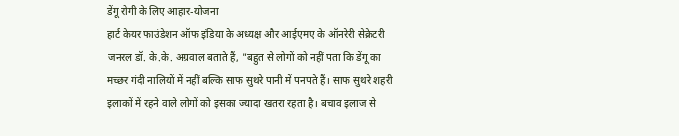डेंगू रोगी के लिए आहार-योजना
हार्ट केयर फाउंडेशन ऑफ इंडिया के अध्यक्ष और आईएमए के ऑनरेरी सेक्रेटरी जनरल डॉ. के.के. अग्रवाल बताते हैं, "बहुत से लोगों को नहीं पता कि डेंगू का मच्छर गंदी नालियों में नहीं बल्कि साफ सुथरे पानी में पनपते हैं। साफ सुथरे शहरी इलाकों में रहने वाले लोगों को इसका ज्यादा खतरा रहता है। बचाव इलाज से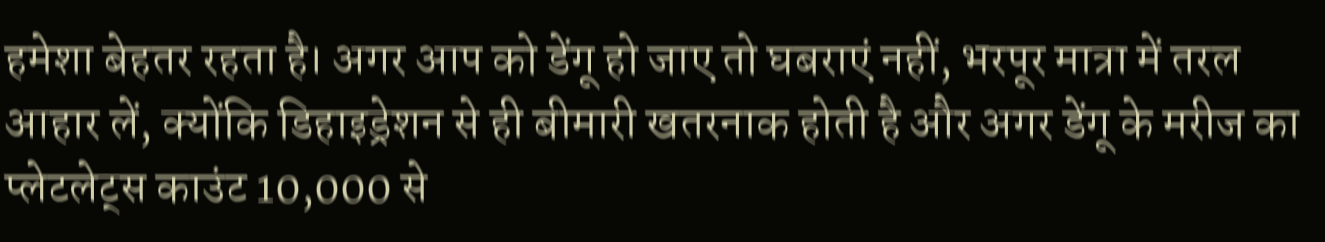हमेशा बेहतर रहता है। अगर आप को डेंगू हो जाए तो घबराएं नहीं, भरपूर मात्रा में तरल आहार लें, क्योंकि डिहाइड्रेशन से ही बीमारी खतरनाक होती है और अगर डेंगू के मरीज का प्लेटलेट्स काउंट 10,000 से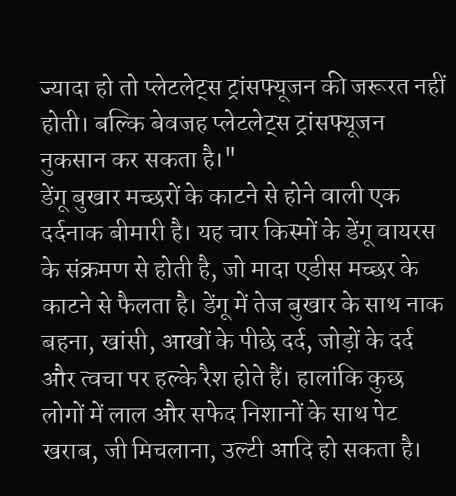ज्यादा हो तो प्लेटलेट्स ट्रांसफ्यूजन की जरूरत नहीं होती। बल्कि बेवजह प्लेटलेट्स ट्रांसफ्यूजन नुकसान कर सकता है।"
डेंगू बुखार मच्छरों के काटने से होने वाली एक दर्दनाक बीमारी है। यह चार किस्मों के डेंगू वायरस के संक्रमण से होती है, जो मादा एडीस मच्छर के काटने से फैलता है। डेंगू में तेज बुखार के साथ नाक बहना, खांसी, आखों के पीछे दर्द, जोड़ों के दर्द और त्वचा पर हल्के रैश होते हैं। हालांकि कुछ लोगों में लाल और सफेद निशानों के साथ पेट खराब, जी मिचलाना, उल्टी आदि हो सकता है।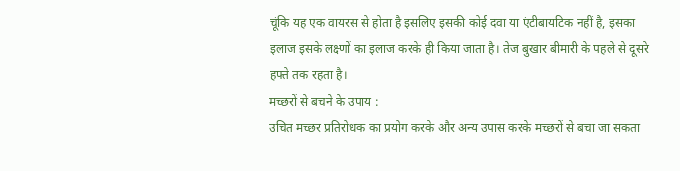चूंकि यह एक वायरस से होता है इसलिए इसकी कोई दवा या एंटीबायटिक नहीं है, इसका इलाज इसके लक्ष्णों का इलाज करके ही किया जाता है। तेज बुखार बीमारी के पहले से दूसरे हफ्ते तक रहता है।
मच्छरों से बचने के उपाय :
उचित मच्छर प्रतिरोधक का प्रयोग करके और अन्य उपास करके मच्छरों से बचा जा सकता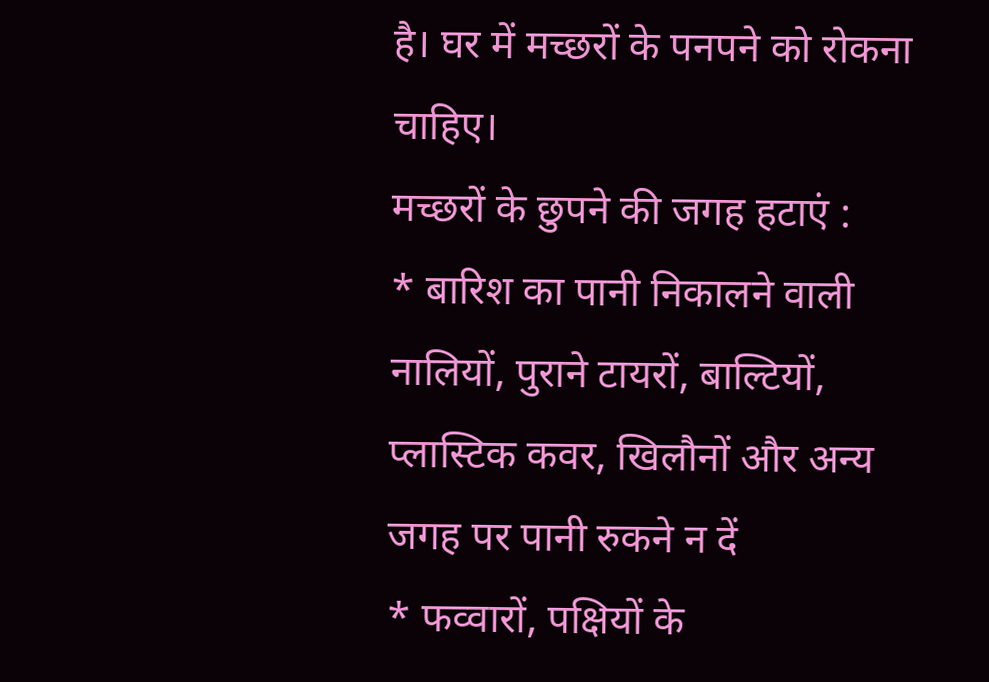है। घर में मच्छरों के पनपने को रोकना चाहिए।
मच्छरों के छुपने की जगह हटाएं :
* बारिश का पानी निकालने वाली नालियों, पुराने टायरों, बाल्टियों, प्लास्टिक कवर, खिलौनों और अन्य जगह पर पानी रुकने न दें
* फव्वारों, पक्षियों के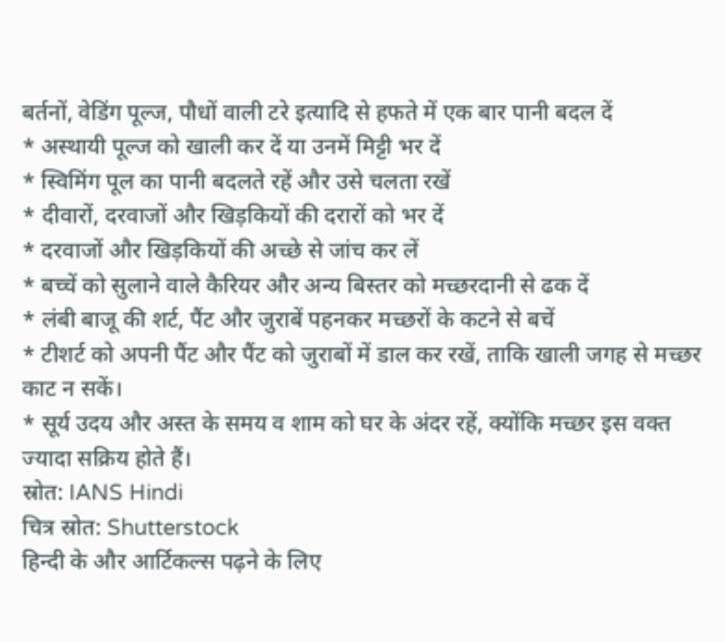बर्तनों, वेडिंग पूल्ज, पौधों वाली टरे इत्यादि से हफते में एक बार पानी बदल दें
* अस्थायी पूल्ज को खाली कर दें या उनमें मिट्टी भर दें
* स्विमिंग पूल का पानी बदलते रहें और उसे चलता रखें
* दीवारों, दरवाजों और खिड़कियों की दरारों को भर दें
* दरवाजों और खिड़कियों की अच्छे से जांच कर लें
* बच्चें को सुलाने वाले कैरियर और अन्य बिस्तर को मच्छरदानी से ढक दें
* लंबी बाजू की शर्ट, पैंट और जुराबें पहनकर मच्छरों के कटने से बचें
* टीशर्ट को अपनी पैंट और पैंट को जुराबों में डाल कर रखें, ताकि खाली जगह से मच्छर काट न सकें।
* सूर्य उदय और अस्त के समय व शाम को घर के अंदर रहें, क्योंकि मच्छर इस वक्त ज्यादा सक्रिय होते हैं।
स्रोत: IANS Hindi
चित्र स्रोत: Shutterstock
हिन्दी के और आर्टिकल्स पढ़ने के लिए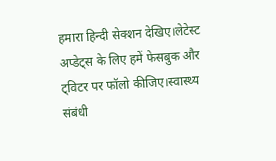हमारा हिन्दी सेक्शन देखिए।लेटेस्ट अप्डेट्स के लिए हमें फेसबुक और ट्विटर पर फॉलो कीजिए।स्वास्थ्य संबंधी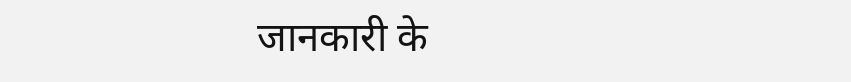जानकारी के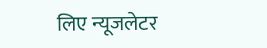लिए न्यूजलेटर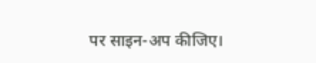पर साइन-अप कीजिए।